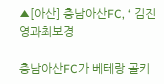▲[아산] 충남아산FC, ‘ 김진영과최보경

충남아산FC가 베테랑 골키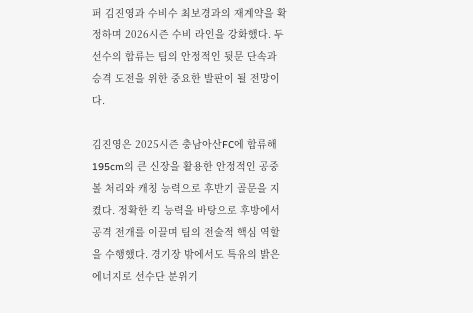퍼 김진영과 수비수 최보경과의 재계약을 확정하며 2026시즌 수비 라인을 강화했다. 두 선수의 합류는 팀의 안정적인 뒷문 단속과 승격 도전을 위한 중요한 발판이 될 전망이다.

김진영은 2025시즌 충남아산FC에 합류해 195cm의 큰 신장을 활용한 안정적인 공중볼 처리와 캐칭 능력으로 후반기 골문을 지켰다. 정확한 킥 능력을 바탕으로 후방에서 공격 전개를 이끌며 팀의 전술적 핵심 역할을 수행했다. 경기장 밖에서도 특유의 밝은 에너지로 선수단 분위기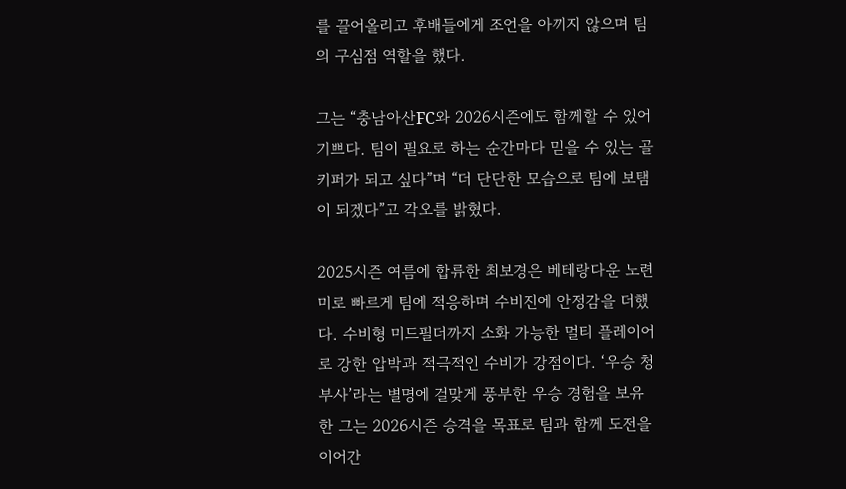를 끌어올리고 후배들에게 조언을 아끼지 않으며 팀의 구심점 역할을 했다.

그는 “충남아산FC와 2026시즌에도 함께할 수 있어 기쁘다. 팀이 필요로 하는 순간마다 믿을 수 있는 골키퍼가 되고 싶다”며 “더 단단한 모습으로 팀에 보탬이 되겠다”고 각오를 밝혔다.

2025시즌 여름에 합류한 최보경은 베테랑다운 노련미로 빠르게 팀에 적응하며 수비진에 안정감을 더했다. 수비형 미드필더까지 소화 가능한 멀티 플레이어로 강한 압박과 적극적인 수비가 강점이다. ‘우승 청부사’라는 별명에 걸맞게 풍부한 우승 경험을 보유한 그는 2026시즌 승격을 목표로 팀과 함께 도전을 이어간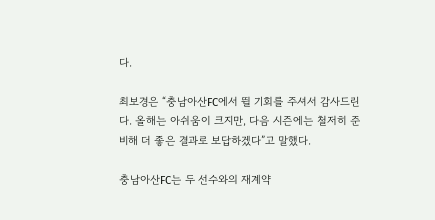다.

최보경은 “충남아산FC에서 뛸 기회를 주셔서 감사드린다. 올해는 아쉬움이 크지만, 다음 시즌에는 철저히 준비해 더 좋은 결과로 보답하겠다”고 말했다.

충남아산FC는 두 선수와의 재계약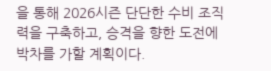을 통해 2026시즌 단단한 수비 조직력을 구축하고, 승격을 향한 도전에 박차를 가할 계획이다.